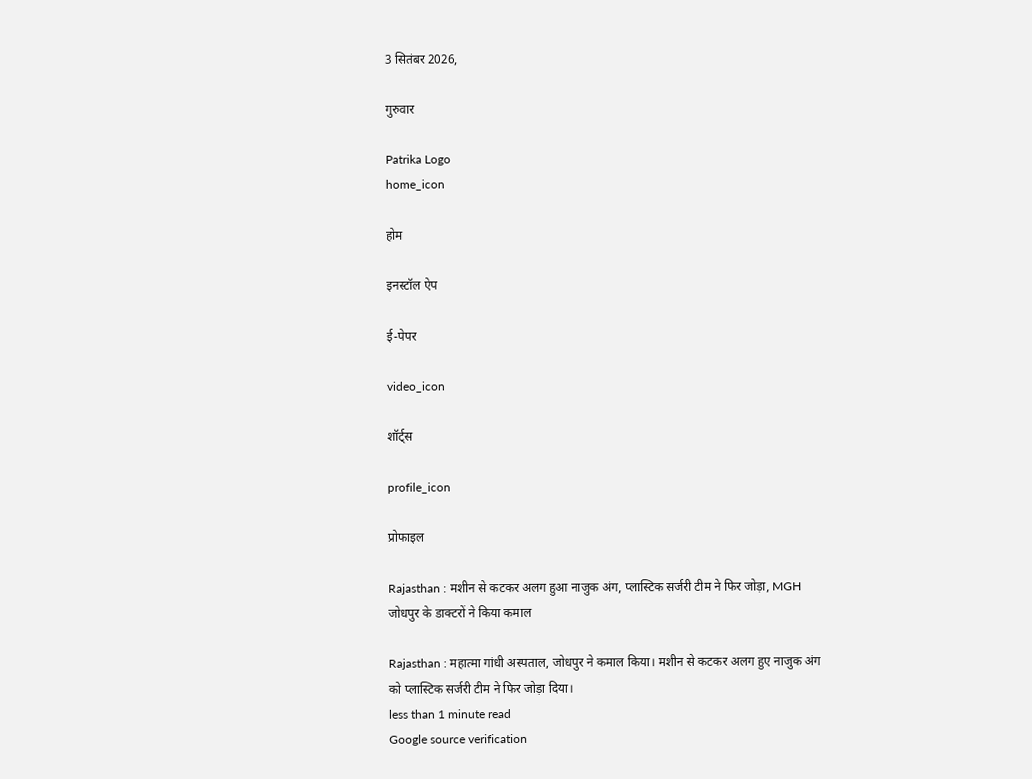3 सितंबर 2026,

गुरुवार

Patrika Logo
home_icon

होम

इनस्टॉल ऐप

ई-पेपर

video_icon

शॉर्ट्स

profile_icon

प्रोफाइल

Rajasthan : मशीन से कटकर अलग हुआ नाजुक अंग, प्लास्टिक सर्जरी टीम ने फिर जोड़ा, MGH जोधपुर के डाक्टरों ने किया कमाल

Rajasthan : महात्मा गांधी अस्पताल, जोधपुर ने कमाल किया। मशीन से कटकर अलग हुए नाजुक अंग को प्लास्टिक सर्जरी टीम ने फिर जोड़ा दिया।
less than 1 minute read
Google source verification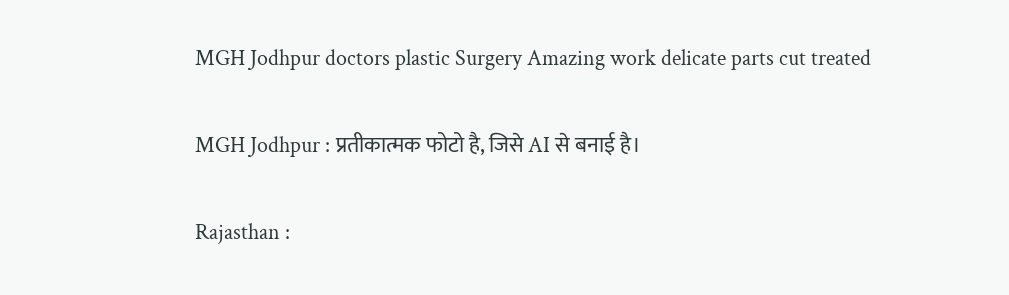MGH Jodhpur doctors plastic Surgery Amazing work delicate parts cut treated

MGH Jodhpur : प्रतीकात्मक फोटो है, जिसे AI से बनाई है।

Rajasthan :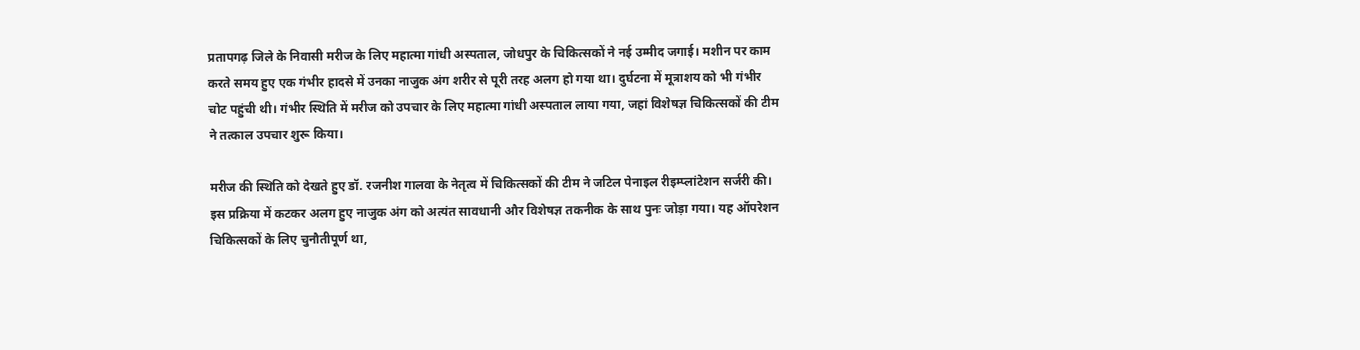प्रतापगढ़ जिले के निवासी मरीज के लिए महात्मा गांधी अस्पताल, जोधपुर के चिकित्सकों ने नई उम्मीद जगाई। मशीन पर काम करते समय हुए एक गंभीर हादसे में उनका नाजुक अंग शरीर से पूरी तरह अलग हो गया था। दुर्घटना में मूत्राशय को भी गंभीर चोट पहुंची थी। गंभीर स्थिति में मरीज को उपचार के लिए महात्मा गांधी अस्पताल लाया गया, जहां विशेषज्ञ चिकित्सकों की टीम ने तत्काल उपचार शुरू किया।

मरीज की स्थिति को देखते हुए डॉ. रजनीश गालवा के नेतृत्व में चिकित्सकों की टीम ने जटिल पेनाइल रीइम्प्लांटेशन सर्जरी की। इस प्रक्रिया में कटकर अलग हुए नाजुक अंग को अत्यंत सावधानी और विशेषज्ञ तकनीक के साथ पुनः जोड़ा गया। यह ऑपरेशन चिकित्सकों के लिए चुनौतीपूर्ण था,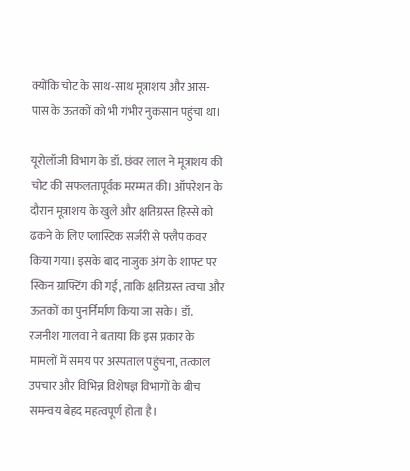क्योंकि चोट के साथ-साथ मूत्राशय और आस-पास के ऊतकों को भी गंभीर नुकसान पहुंचा था।

यूरोलॉजी विभाग के डॉ. छंवर लाल ने मूत्राशय की चोट की सफलतापूर्वक मरम्मत की। ऑपरेशन के दौरान मूत्राशय के खुले और क्षतिग्रस्त हिस्से को ढकने के लिए प्लास्टिक सर्जरी से फ्लैप कवर किया गया। इसके बाद नाजुक अंग के शाफ्ट पर स्किन ग्राफ्टिंग की गई, ताकि क्षतिग्रस्त त्वचा और ऊतकों का पुनर्निर्माण किया जा सके। डॉ. रजनीश गालवा ने बताया कि इस प्रकार के मामलों में समय पर अस्पताल पहुंचना, तत्काल उपचार और विभिन्न विशेषज्ञ विभागों के बीच समन्वय बेहद महत्वपूर्ण होता है।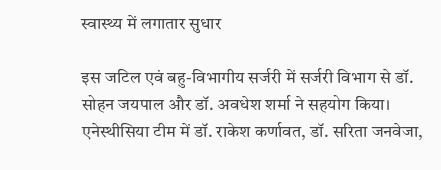स्वास्थ्य में लगातार सुधार

इस जटिल एवं बहु-विभागीय सर्जरी में सर्जरी विभाग से डॉ. सोहन जयपाल और डॉ. अवधेश शर्मा ने सहयोग किया। एनेस्थीसिया टीम में डॉ. राकेश कर्णावत, डॉ. सरिता जनवेजा,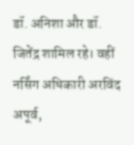डॉ. अनिशा और डॉ. जितेंद्र शामिल रहे। वहीं नर्सिंग अधिकारी अरविंद अपूर्व,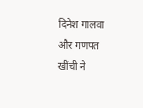दिनेश गालवा और गणपत खींची ने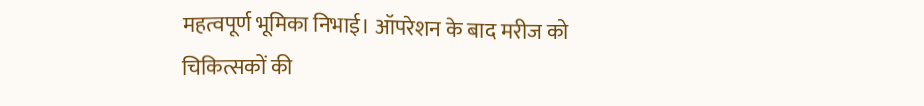महत्वपूर्ण भूमिका निभाई। ऑपरेशन के बाद मरीज को चिकित्सकों की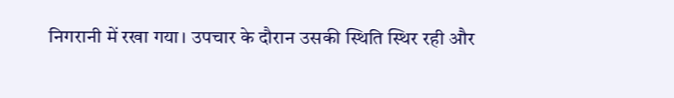निगरानी में रखा गया। उपचार के दौरान उसकी स्थिति स्थिर रही और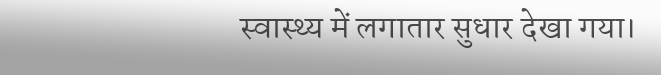स्वास्थ्य में लगातार सुधार देखा गया।